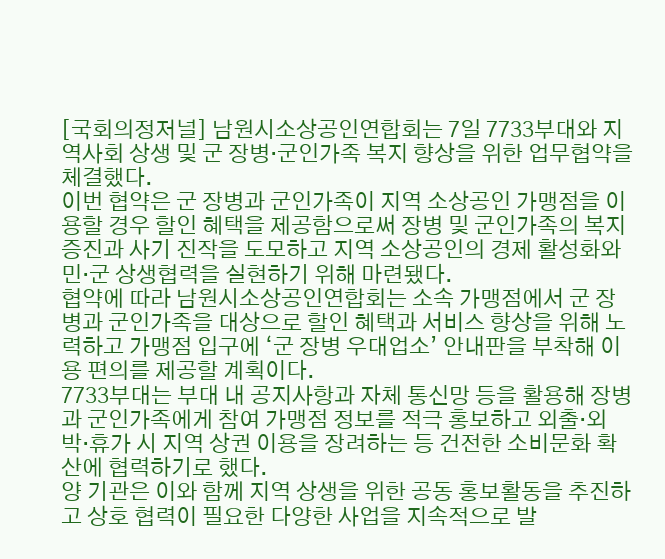[국회의정저널] 남원시소상공인연합회는 7일 7733부대와 지역사회 상생 및 군 장병·군인가족 복지 향상을 위한 업무협약을 체결했다.
이번 협약은 군 장병과 군인가족이 지역 소상공인 가맹점을 이용할 경우 할인 혜택을 제공함으로써 장병 및 군인가족의 복지 증진과 사기 진작을 도모하고 지역 소상공인의 경제 활성화와 민·군 상생협력을 실현하기 위해 마련됐다.
협약에 따라 남원시소상공인연합회는 소속 가맹점에서 군 장병과 군인가족을 대상으로 할인 혜택과 서비스 향상을 위해 노력하고 가맹점 입구에 ‘군 장병 우대업소’ 안내판을 부착해 이용 편의를 제공할 계획이다.
7733부대는 부대 내 공지사항과 자체 통신망 등을 활용해 장병과 군인가족에게 참여 가맹점 정보를 적극 홍보하고 외출·외박·휴가 시 지역 상권 이용을 장려하는 등 건전한 소비문화 확산에 협력하기로 했다.
양 기관은 이와 함께 지역 상생을 위한 공동 홍보활동을 추진하고 상호 협력이 필요한 다양한 사업을 지속적으로 발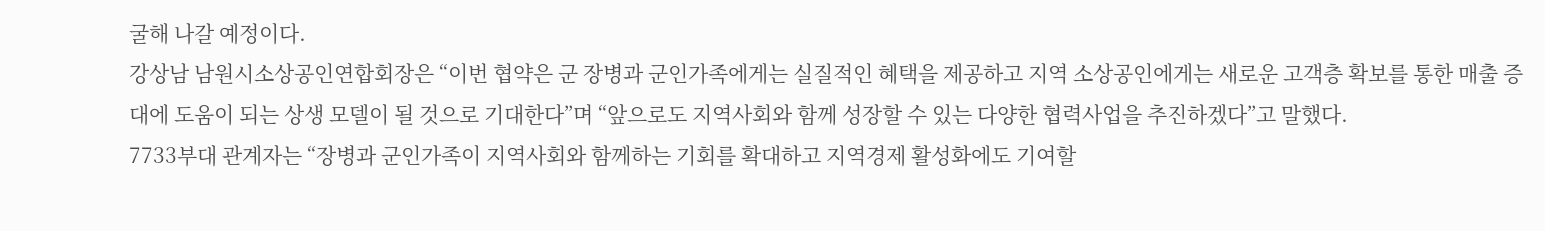굴해 나갈 예정이다.
강상남 남원시소상공인연합회장은 “이번 협약은 군 장병과 군인가족에게는 실질적인 혜택을 제공하고 지역 소상공인에게는 새로운 고객층 확보를 통한 매출 증대에 도움이 되는 상생 모델이 될 것으로 기대한다”며 “앞으로도 지역사회와 함께 성장할 수 있는 다양한 협력사업을 추진하겠다”고 말했다.
7733부대 관계자는 “장병과 군인가족이 지역사회와 함께하는 기회를 확대하고 지역경제 활성화에도 기여할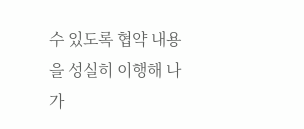수 있도록 협약 내용을 성실히 이행해 나가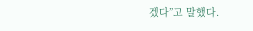겠다”고 말했다.